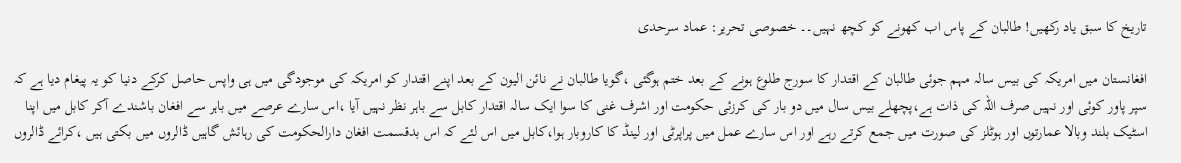تاریخ کا سبق یاد رکھیں! طالبان کے پاس اب کھونے کو کچھ نہیں۔۔ خصوصی تحریر: عماد سرحدی

افغانستان میں امریکہ کی بیس سالہ مہم جوئی طالبان کے اقتدار کا سورج طلوع ہونے کے بعد ختم ہوگئی ،گویا طالبان نے نائن الیون کے بعد اپنے اقتدار کو امریکہ کی موجودگی میں ہی واپس حاصل کرکے دنیا کو یہ پیغام دیا ہے کہ سپر پاور کوئی اور نہیں صرف اللہ کی ذات ہے،پچھلے بیس سال میں دو بار کی کرزئی حکومت اور اشرف غنی کا سوا ایک سالہ اقتدار کابل سے باہر نظر نہیں آیا ،اس سارے عرصے میں باہر سے افغان باشندے آکر کابل میں اپنا اسٹیک بلند وبالا عمارتوں اور ہوٹلز کی صورت میں جمع کرتے رہے اور اس سارے عمل میں پراپرٹی اور لینڈ کا کاروبار ہوا،کابل میں اس لئے کہ اس بدقسمت افغان دارالحکومت کی رہائش گاہیں ڈالروں میں بکتی ہیں ،کرائے ڈالروں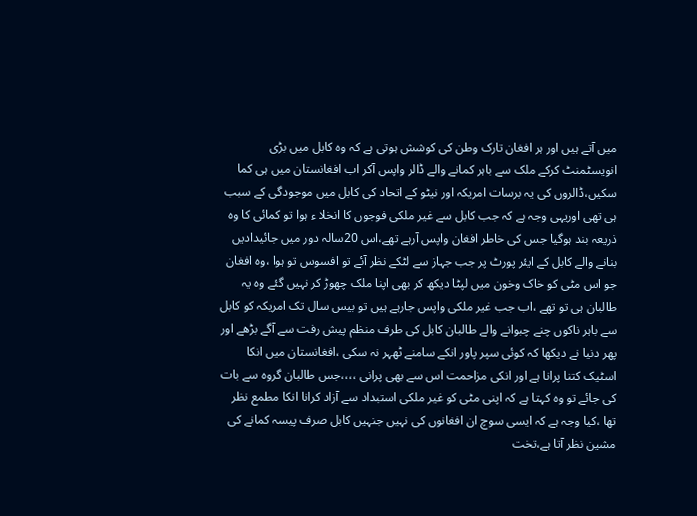میں آتے ہیں اور ہر افغان تارک وطن کی کوشش ہوتی ہے کہ وہ کابل میں بڑی انویسٹمنٹ کرکے ملک سے باہر کمانے والے ڈالر واپس آکر اب افغانستان میں ہی کما سکیں،ڈالروں کی یہ برسات امریکہ اور نیٹو کے اتحاد کی کابل میں موجودگی کے سبب ہی تھی اوریہی وجہ ہے کہ جب کابل سے غیر ملکی فوجوں کا انخلا ء ہوا تو کمائی کا وہ ذریعہ بند ہوگیا جس کی خاطر افغان واپس آرہے تھے،اس 20سالہ دور میں جائیدادیں بنانے والے کابل کے ایئر پورٹ پر جب جہاز سے لٹکے نظر آئے تو افسوس تو ہوا ،وہ افغان جو اس مٹی کو خاک وخون میں لپٹا دیکھ کر بھی اپنا ملک چھوڑ کر نہیں گئے وہ یہ طالبان ہی تو تھے ،اب جب غیر ملکی واپس جارہے ہیں تو بیس سال تک امریکہ کو کابل سے باہر ناکوں چنے چبوانے والے طالبان کابل کی طرف منظم پیش رفت سے آگے بڑھے اور پھر دنیا نے دیکھا کہ کوئی سپر پاور انکے سامنے ٹھہر نہ سکی ،افغانستان میں انکا اسٹیک کتنا پرانا ہے اور انکی مزاحمت اس سے بھی پرانی ،،،،جس طالبان گروہ سے بات کی جائے تو وہ کہتا ہے کہ اپنی مٹی کو غیر ملکی استبداد سے آزاد کرانا انکا مطمع نظر تھا ،کیا وجہ ہے کہ ایسی سوچ ان افغانوں کی نہیں جنہیں کابل صرف پیسہ کمانے کی مشین نظر آتا ہے،تخت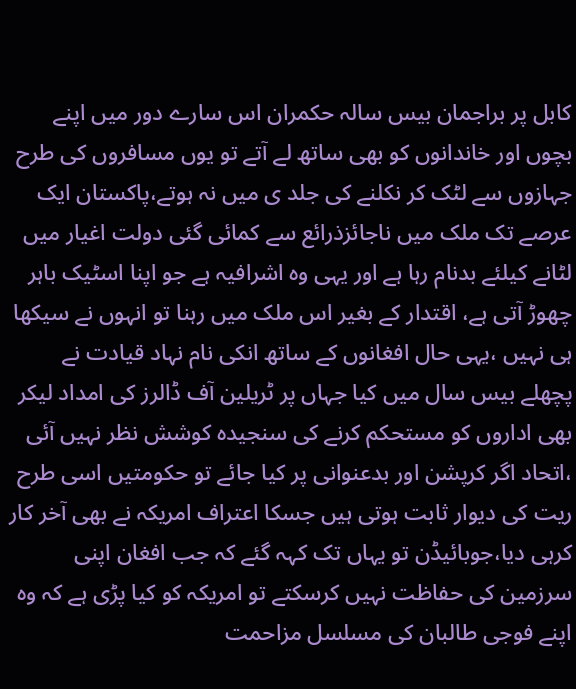کابل پر براجمان بیس سالہ حکمران اس سارے دور میں اپنے بچوں اور خاندانوں کو بھی ساتھ لے آتے تو یوں مسافروں کی طرح جہازوں سے لٹک کر نکلنے کی جلد ی میں نہ ہوتے،پاکستان ایک عرصے تک ملک میں ناجائزذرائع سے کمائی گئی دولت اغیار میں لٹانے کیلئے بدنام رہا ہے اور یہی وہ اشرافیہ ہے جو اپنا اسٹیک باہر چھوڑ آتی ہے، اقتدار کے بغیر اس ملک میں رہنا تو انہوں نے سیکھا ہی نہیں ،یہی حال افغانوں کے ساتھ انکی نام نہاد قیادت نے پچھلے بیس سال میں کیا جہاں پر ٹریلین آف ڈالرز کی امداد لیکر بھی اداروں کو مستحکم کرنے کی سنجیدہ کوشش نظر نہیں آئی ،اتحاد اگر کرپشن اور بدعنوانی پر کیا جائے تو حکومتیں اسی طرح ریت کی دیوار ثابت ہوتی ہیں جسکا اعتراف امریکہ نے بھی آخر کار کرہی دیا،جوبائیڈن تو یہاں تک کہہ گئے کہ جب افغان اپنی سرزمین کی حفاظت نہیں کرسکتے تو امریکہ کو کیا پڑی ہے کہ وہ اپنے فوجی طالبان کی مسلسل مزاحمت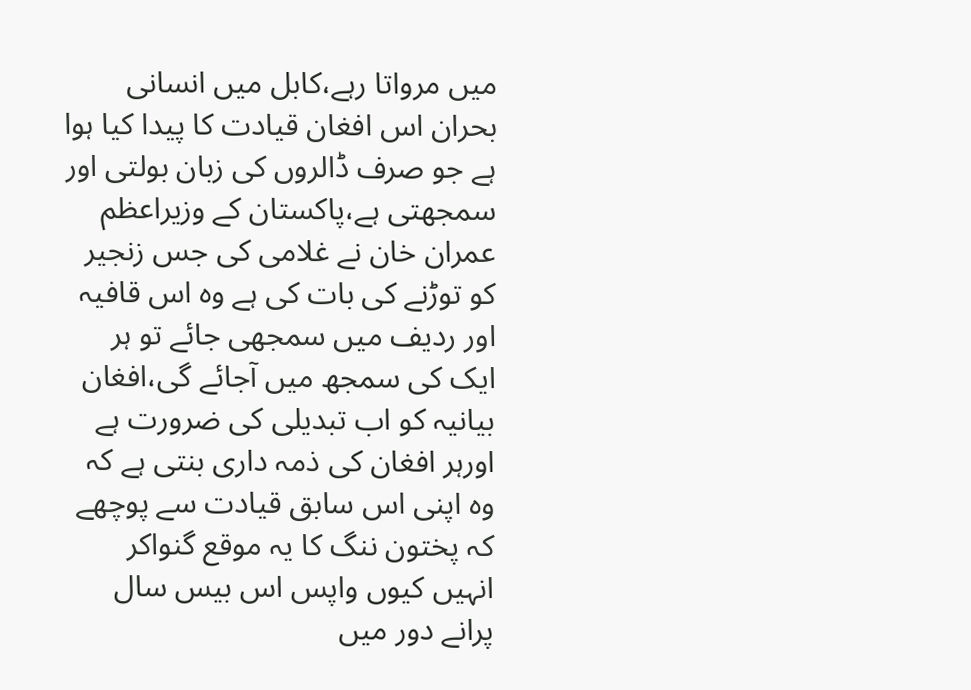میں مرواتا رہے،کابل میں انسانی بحران اس افغان قیادت کا پیدا کیا ہوا ہے جو صرف ڈالروں کی زبان بولتی اور سمجھتی ہے،پاکستان کے وزیراعظم عمران خان نے غلامی کی جس زنجیر کو توڑنے کی بات کی ہے وہ اس قافیہ اور ردیف میں سمجھی جائے تو ہر ایک کی سمجھ میں آجائے گی،افغان بیانیہ کو اب تبدیلی کی ضرورت ہے اورہر افغان کی ذمہ داری بنتی ہے کہ وہ اپنی اس سابق قیادت سے پوچھے کہ پختون ننگ کا یہ موقع گنواکر انہیں کیوں واپس اس بیس سال پرانے دور میں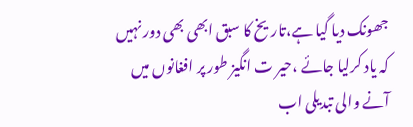جھونک دیا گیا ہے،تاریخ کا سبق ابھی بھی دور نہیں کہ یاد کرلیا جائے ،حیر ت انگیز طور پر افغانوں میں آنے والی تبدیلی اب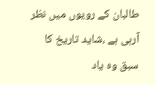طالبان کے رویوں میں نظر آرہی ہے ،شاید تاریخ کا سبق وہ یاد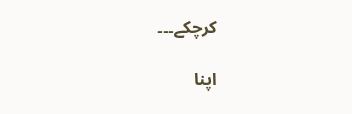کرچکے۔۔۔

اپنا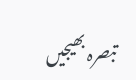تبصرہ بھیجیں